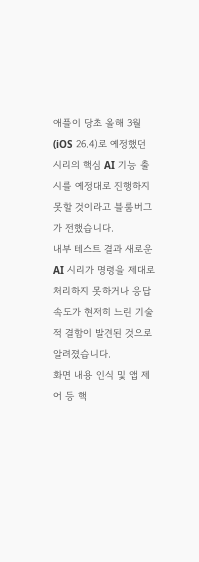애플이 당초 올해 3월(iOS 26.4)로 예정했던 시리의 핵심 AI 기능 출시를 예정대로 진행하지 못할 것이라고 블룸버그가 전했습니다.
내부 테스트 결과 새로운 AI 시리가 명령을 제대로 처리하지 못하거나 응답 속도가 현저히 느린 기술적 결함이 발견된 것으로 알려졌습니다.
화면 내용 인식 및 앱 제어 등 핵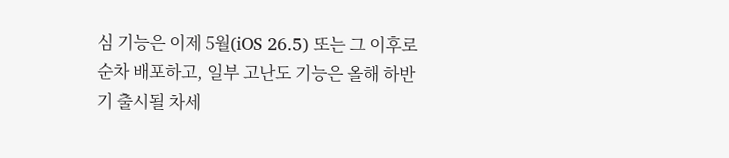심 기능은 이제 5월(iOS 26.5) 또는 그 이후로 순차 배포하고, 일부 고난도 기능은 올해 하반기 출시될 차세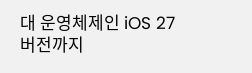대 운영체제인 iOS 27 버전까지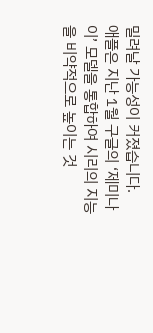밀려날 가능성이 커졌습니다.
애플은 지난 1월 구글의 ‘제미나이’ 모델을 통합하여 시리의 지능을 비약적으로 높이는 것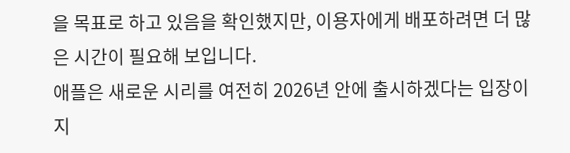을 목표로 하고 있음을 확인했지만, 이용자에게 배포하려면 더 많은 시간이 필요해 보입니다.
애플은 새로운 시리를 여전히 2026년 안에 출시하겠다는 입장이지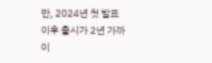만, 2024년 첫 발표 이후 출시가 2년 가까이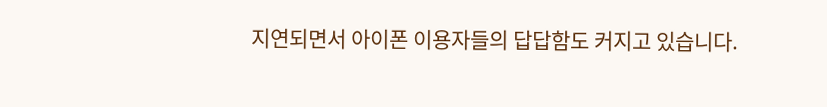지연되면서 아이폰 이용자들의 답답함도 커지고 있습니다.